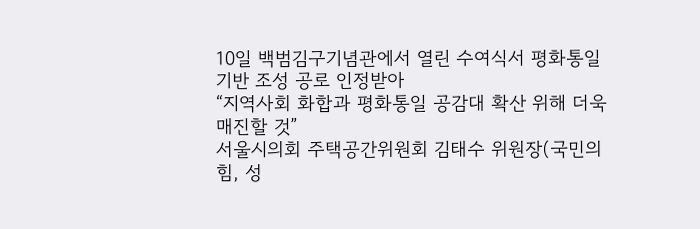10일 백범김구기념관에서 열린 수여식서 평화통일 기반 조성 공로 인정받아
“지역사회 화합과 평화통일 공감대 확산 위해 더욱 매진할 것”
서울시의회 주택공간위원회 김태수 위원장(국민의힘, 성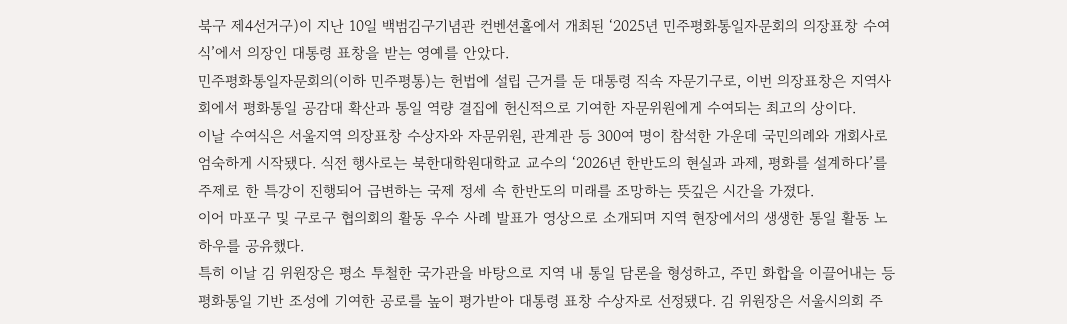북구 제4선거구)이 지난 10일 백범김구기념관 컨벤션홀에서 개최된 ‘2025년 민주평화통일자문회의 의장표창 수여식’에서 의장인 대통령 표창을 받는 영예를 안았다.
민주평화통일자문회의(이하 민주평통)는 헌법에 설립 근거를 둔 대통령 직속 자문기구로, 이번 의장표창은 지역사회에서 평화통일 공감대 확산과 통일 역량 결집에 헌신적으로 기여한 자문위원에게 수여되는 최고의 상이다.
이날 수여식은 서울지역 의장표창 수상자와 자문위원, 관계관 등 300여 명이 참석한 가운데 국민의례와 개회사로 엄숙하게 시작됐다. 식전 행사로는 북한대학원대학교 교수의 ‘2026년 한반도의 현실과 과제, 평화를 설계하다’를 주제로 한 특강이 진행되어 급변하는 국제 정세 속 한반도의 미래를 조망하는 뜻깊은 시간을 가졌다.
이어 마포구 및 구로구 협의회의 활동 우수 사례 발표가 영상으로 소개되며 지역 현장에서의 생생한 통일 활동 노하우를 공유했다.
특히 이날 김 위원장은 평소 투철한 국가관을 바탕으로 지역 내 통일 담론을 형성하고, 주민 화합을 이끌어내는 등 평화통일 기반 조성에 기여한 공로를 높이 평가받아 대통령 표창 수상자로 선정됐다. 김 위원장은 서울시의회 주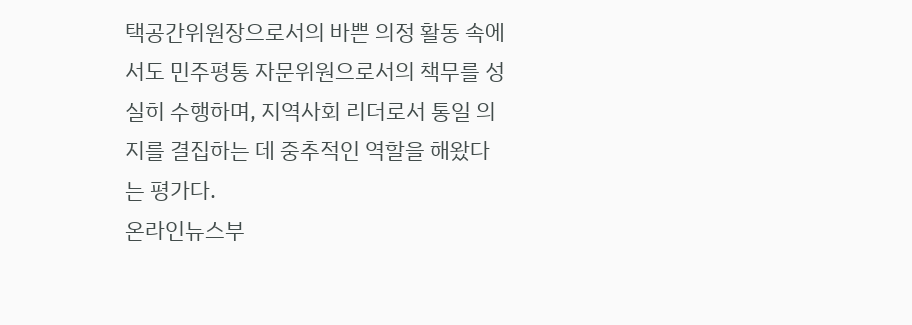택공간위원장으로서의 바쁜 의정 활동 속에서도 민주평통 자문위원으로서의 책무를 성실히 수행하며, 지역사회 리더로서 통일 의지를 결집하는 데 중추적인 역할을 해왔다는 평가다.
온라인뉴스부